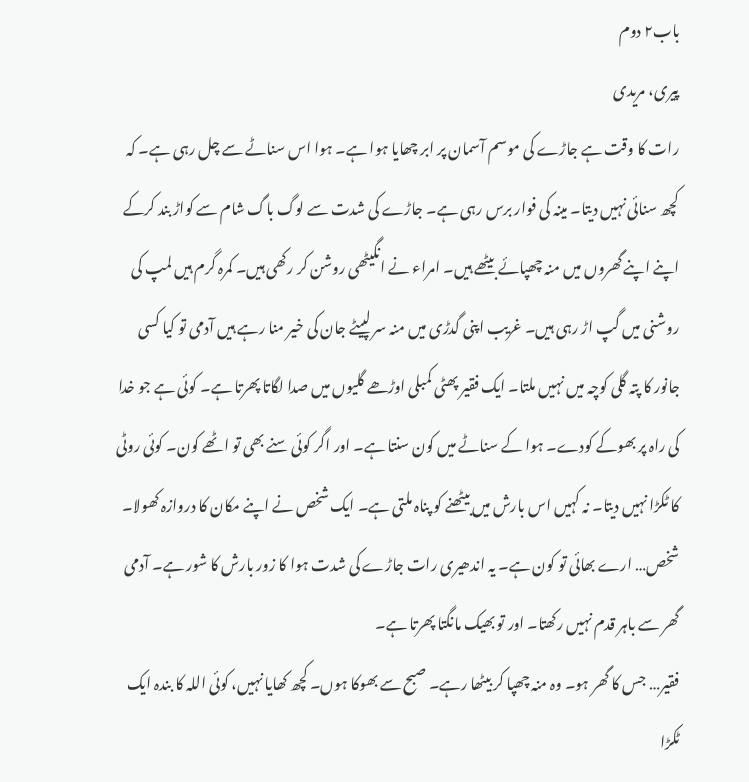باب۲ دوم
پیری، مریدی
رات کا وقت ہے جاڑے کی موسم آسمان پر ابر چھایا ہوا ہے۔ ہوا اس سناٹے سے چل رہی ہے۔ کہ کچھ سنائی نہیں دیتا۔ مینہ کی فوار برس رہی ہے۔ جاڑے کی شدت سے لوگ باگ شام سے کواڑ بند کرکے اپنے اپنے گھروں میں منہ چھپائے بیٹھے ہیں۔ امراء نے انگیٹھی روشن کر رکھی ہیں۔ کمرہ گرم ہیں لمپ کی روشنی میں گپ اڑ رہی ہیں۔ غریب اپنی گدڑی میں منہ سر لپیٹے جان کی خیر منا رہے ہیں آدمی تو کیا کسی جانور کا پتہ گلی کوچہ میں نہیں ملتا۔ ایک فقیر پھٹی کمبلی اوڑھے گلیوں میں صدا لگاتا پھرتا ہے۔ کوئی ہے جو خدا کی راہ پر بھوکے کودے۔ ہوا کے سناٹے میں کون سنتا ہے۔ اور اگر کوئی سنے بھی تو اٹھے کون۔ کوئی روٹی کا ٹکڑا نہیں دیتا۔ نہ کہیں اس بارش میں بیٹھنے کو پناہ ملتی ہے۔ ایک شخص نے اپنے مکان کا دروازہ کھولا۔
شخص… ارے بھائی تو کون ہے۔ یہ اندھیری رات جاڑے کی شدت ہوا کا زور بارش کا شور ہے۔ آدمی گھر سے باہر قدم نہیں رکھتا۔ اور تو بھیک مانگتا پھرتا ہے۔
فقیر… جس کا گھر ہو۔ وہ منہ چھپا کر بیٹھا رہے۔ صبح سے بھوکا ہوں۔ کچھ کھایا نہیں، کوئی اللہ کا بندہ ایک ٹکڑا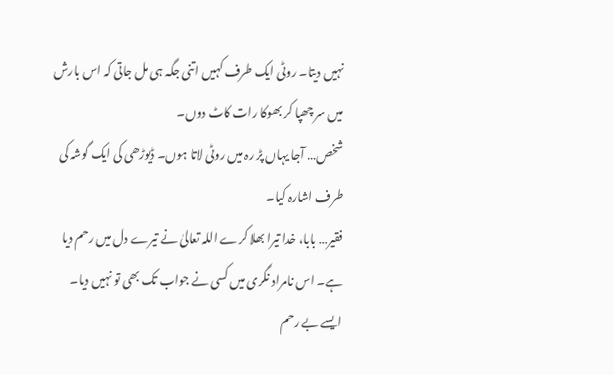نہیں دیتا۔ روٹی ایک طرف کہیں اتنی جگہ ہی مل جاتی کہ اس بارش میں سر چھپا کر بھوکا رات کاٹ دوں۔
شخص… آجا یہاں پڑ رہ میں روٹی لاتا ہوں۔ ڈیوڑھی کی ایک گوشہ کی طرف اشارہ کیا۔
فقیر… بابا، خدا تیرا بھلا کرے اللہ تعالیٰ نے تیرے دل میں رحم دیا ہے۔ اس نامراد نگری میں کسی نے جواب تک بھی تو نہیں دیا۔ ایسے بے رحم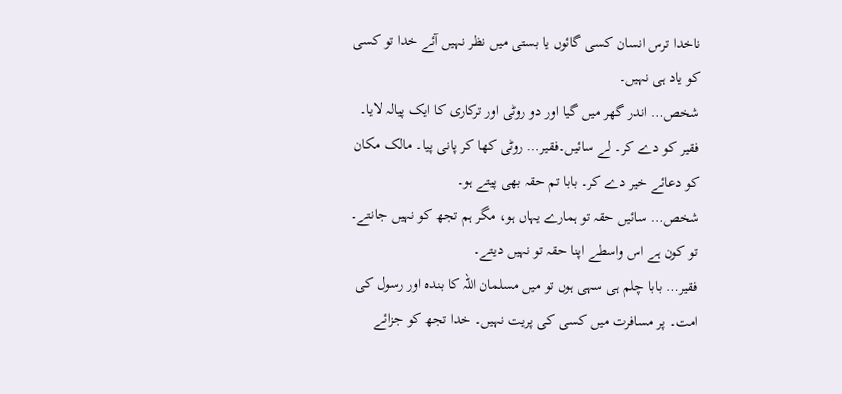ناخدا ترس انسان کسی گائوں یا بستی میں نظر نہیں آئے خدا تو کسی کو یاد ہی نہیں۔
شخص… اندر گھر میں گیا اور دو روٹی اور ترکاری کا ایک پیالہ لایا۔ فقیر کو دے کر۔ لے سائیں۔فقیر… روٹی کھا کر پانی پیا۔ مالک مکان کو دعائے خیر دے کر۔ بابا تم حقہ بھی پیتے ہو۔
شخص… سائیں حقہ تو ہمارے یہاں ہو، مگر ہم تجھ کو نہیں جانتے۔ تو کون ہے اس واسطے اپنا حقہ تو نہیں دیتے۔
فقیر… بابا چلم ہی سہی ہوں تو میں مسلمان اللہ کا بندہ اور رسول کی امت۔ پر مسافرت میں کسی کی پریت نہیں۔ خدا تجھ کو جزائے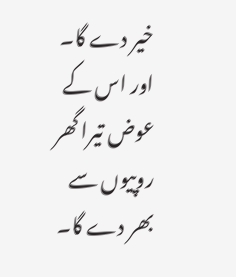خیر دے گا۔ اور اس کے عوض تیرا گھر روپیوں سے بھر دے گا۔